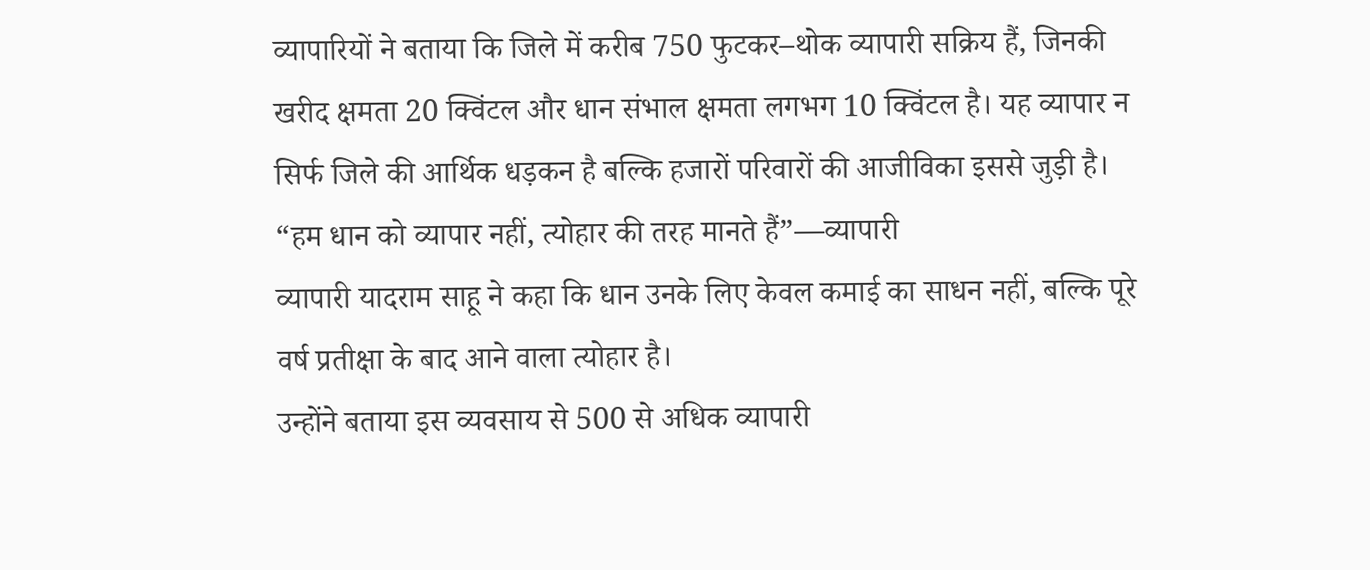व्यापारियों ने बताया कि जिले में करीब 750 फुटकर–थोक व्यापारी सक्रिय हैं, जिनकी खरीद क्षमता 20 क्विंटल और धान संभाल क्षमता लगभग 10 क्विंटल है। यह व्यापार न सिर्फ जिले की आर्थिक धड़कन है बल्कि हजारों परिवारों की आजीविका इससे जुड़ी है।
“हम धान को व्यापार नहीं, त्योहार की तरह मानते हैं”—व्यापारी
व्यापारी यादराम साहू ने कहा कि धान उनके लिए केवल कमाई का साधन नहीं, बल्कि पूरे वर्ष प्रतीक्षा के बाद आने वाला त्योहार है।
उन्होंने बताया इस व्यवसाय से 500 से अधिक व्यापारी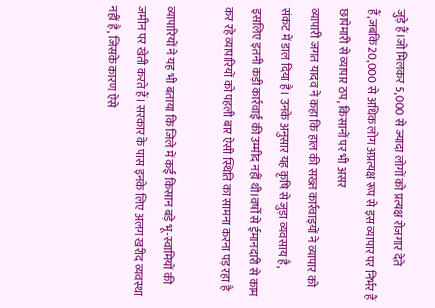जुड़े हैं।जो मिलकर 5,000 से ज्यादा लोगों को प्रत्यक्ष रोजगार देते हैं,जबकि 20,000 से अधिक लोग अप्रत्यक्ष रूप से इस व्यापार पर निर्भर हैं
छापेमारी से व्यापार ठप, किसानों पर भी असर
व्यापारी जगत यादव ने कहा कि हाल की सख्त कार्रवाइयों ने व्यापार को संकट में डाल दिया है। उनके अनुसार यह कृषि से जुड़ा व्यवसाय है, इसलिए इतनी कड़ी कार्रवाई की उम्मीद नहीं थी।वर्षों से ईमानदारी से काम कर रहे व्यापारियों को पहली बार ऐसी स्थिति का सामना करना पड़ रहा है

व्यापारियों ने यह भी बताया कि जिले में कई किसान बड़े भू-स्वामियों की जमीन पर खेती करते हैं। सरकार के पास इनके लिए अलग खरीद व्यवस्था नहीं है, जिसके कारण ऐसे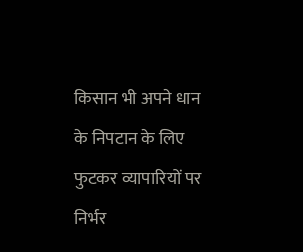किसान भी अपने धान के निपटान के लिए फुटकर व्यापारियों पर निर्भर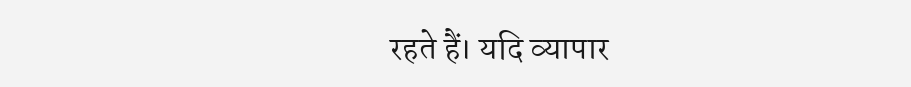रहते हैं। यदि व्यापार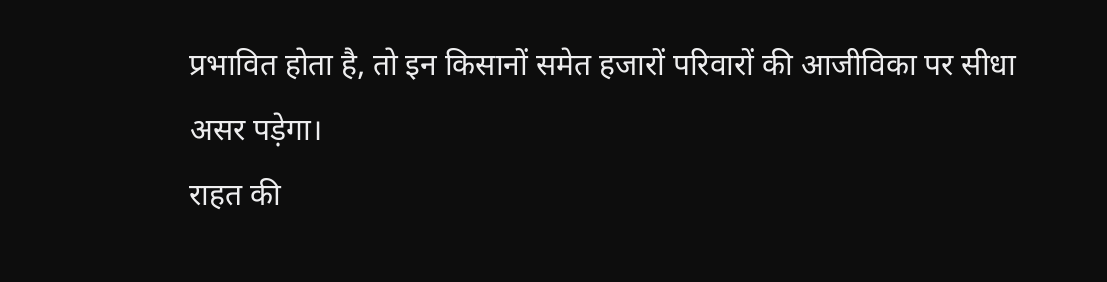प्रभावित होता है, तो इन किसानों समेत हजारों परिवारों की आजीविका पर सीधा असर पड़ेगा।
राहत की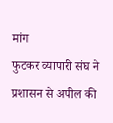मांग
फुटकर व्यापारी संघ ने प्रशासन से अपील की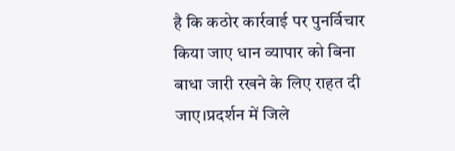है कि कठोर कार्रवाई पर पुनर्विचार किया जाए धान व्यापार को बिना बाधा जारी रखने के लिए राहत दी जाए।प्रदर्शन में जिले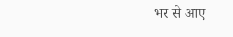भर से आए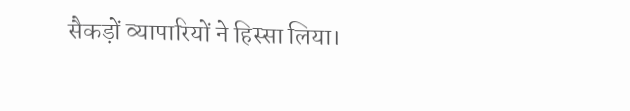सैकड़ों व्यापारियों ने हिस्सा लिया।